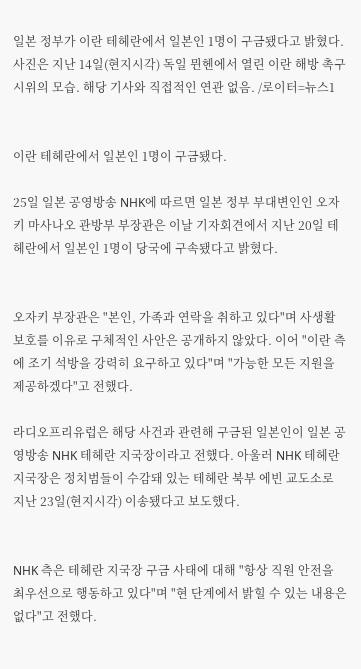일본 정부가 이란 테헤란에서 일본인 1명이 구금됐다고 밝혔다. 사진은 지난 14일(현지시각) 독일 뮌헨에서 열린 이란 해방 촉구 시위의 모습. 해당 기사와 직접적인 연관 없음. /로이터=뉴스1


이란 테헤란에서 일본인 1명이 구금됐다.

25일 일본 공영방송 NHK에 따르면 일본 정부 부대변인인 오자키 마사나오 관방부 부장관은 이날 기자회견에서 지난 20일 테헤란에서 일본인 1명이 당국에 구속됐다고 밝혔다.


오자키 부장관은 "본인, 가족과 연락을 취하고 있다"며 사생활 보호를 이유로 구체적인 사안은 공개하지 않았다. 이어 "이란 측에 조기 석방을 강력히 요구하고 있다"며 "가능한 모든 지원을 제공하겠다"고 전했다.

라디오프리유럽은 해당 사건과 관련해 구금된 일본인이 일본 공영방송 NHK 테헤란 지국장이라고 전했다. 아울러 NHK 테헤란 지국장은 정치범들이 수감돼 있는 테헤란 북부 에빈 교도소로 지난 23일(현지시각) 이송됐다고 보도했다.


NHK 측은 테헤란 지국장 구금 사태에 대해 "항상 직원 안전을 최우선으로 행동하고 있다"며 "현 단계에서 밝힐 수 있는 내용은 없다"고 전했다.